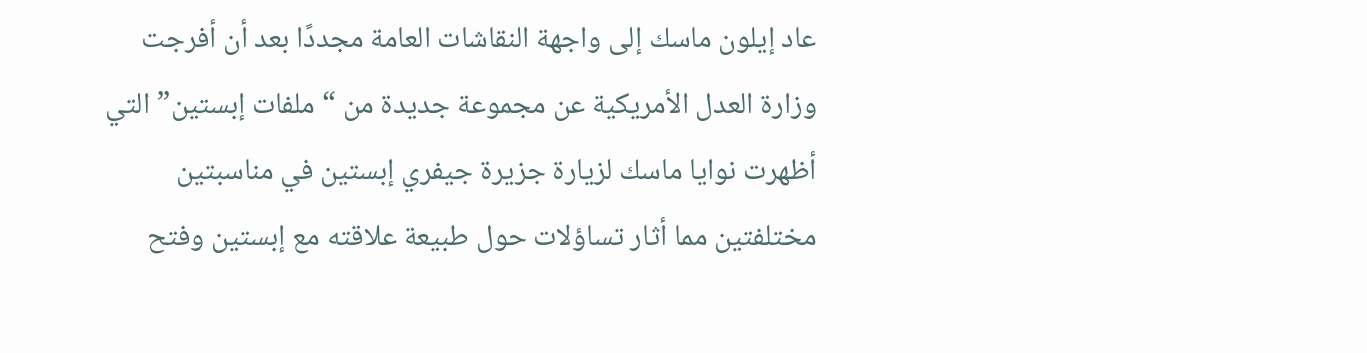عاد إيلون ماسك إلى واجهة النقاشات العامة مجددًا بعد أن أفرجت وزارة العدل الأمريكية عن مجموعة جديدة من “ملفات إبستين” التي أظهرت نوايا ماسك لزيارة جزيرة جيفري إبستين في مناسبتين مختلفتين مما أثار تساؤلات حول طبيعة علاقته مع إبستين وفتح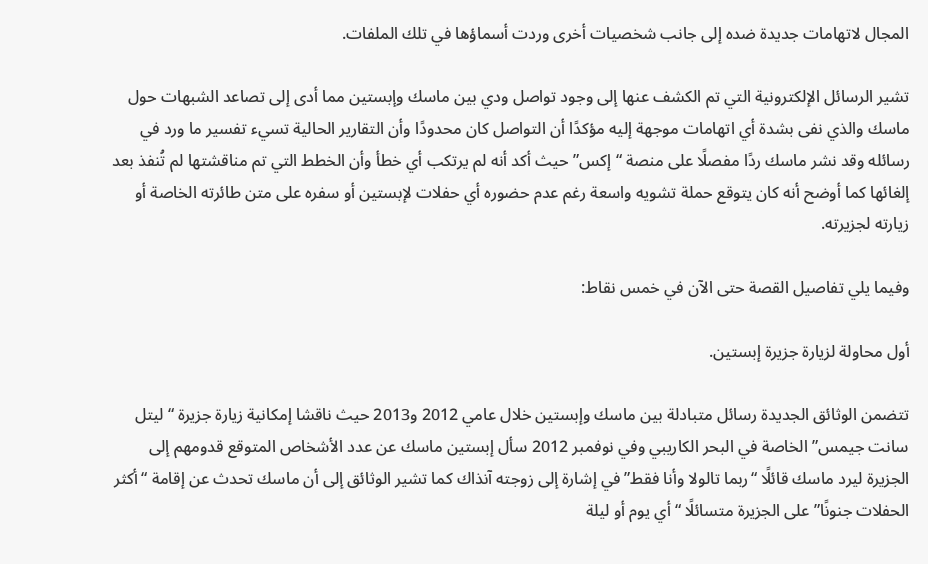المجال لاتهامات جديدة ضده إلى جانب شخصيات أخرى وردت أسماؤها في تلك الملفات.

تشير الرسائل الإلكترونية التي تم الكشف عنها إلى وجود تواصل ودي بين ماسك وإبستين مما أدى إلى تصاعد الشبهات حول ماسك والذي نفى بشدة أي اتهامات موجهة إليه مؤكدًا أن التواصل كان محدودًا وأن التقارير الحالية تسيء تفسير ما ورد في رسائله وقد نشر ماسك ردًا مفصلًا على منصة “إكس” حيث أكد أنه لم يرتكب أي خطأ وأن الخطط التي تم مناقشتها لم تُنفذ بعد إلغائها كما أوضح أنه كان يتوقع حملة تشويه واسعة رغم عدم حضوره أي حفلات لإبستين أو سفره على متن طائرته الخاصة أو زيارته لجزيرته.

وفيما يلي تفاصيل القصة حتى الآن في خمس نقاط:

أول محاولة لزيارة جزيرة إبستين.

تتضمن الوثائق الجديدة رسائل متبادلة بين ماسك وإبستين خلال عامي 2012 و2013 حيث ناقشا إمكانية زيارة جزيرة “ليتل سانت جيمس” الخاصة في البحر الكاريبي وفي نوفمبر 2012 سأل إبستين ماسك عن عدد الأشخاص المتوقع قدومهم إلى الجزيرة ليرد ماسك قائلًا “ربما تالولا وأنا فقط” في إشارة إلى زوجته آنذاك كما تشير الوثائق إلى أن ماسك تحدث عن إقامة “أكثر الحفلات جنونًا” على الجزيرة متسائلًا “أي يوم أو ليلة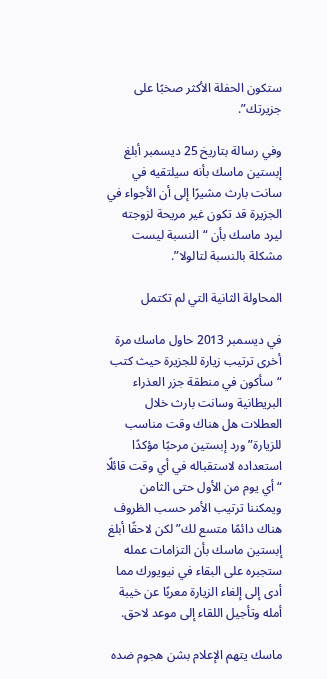ستكون الحفلة الأكثر صخبًا على جزيرتك”.

وفي رسالة بتاريخ 25 ديسمبر أبلغ إبستين ماسك بأنه سيلتقيه في سانت بارث مشيرًا إلى أن الأجواء في الجزيرة قد تكون غير مريحة لزوجته ليرد ماسك بأن “النسبة ليست مشكلة بالنسبة لتالولا”.

المحاولة الثانية التي لم تكتمل

في ديسمبر 2013 حاول ماسك مرة أخرى ترتيب زيارة للجزيرة حيث كتب “سأكون في منطقة جزر العذراء البريطانية وسانت بارث خلال العطلات هل هناك وقت مناسب للزيارة” ورد إبستين مرحبًا مؤكدًا استعداده لاستقباله في أي وقت قائلًا “أي يوم من الأول حتى الثامن ويمكننا ترتيب الأمر حسب الظروف هناك دائمًا متسع لك” لكن لاحقًا أبلغ إبستين ماسك بأن التزامات عمله ستجبره على البقاء في نيويورك مما أدى إلى إلغاء الزيارة معربًا عن خيبة أمله وتأجيل اللقاء إلى موعد لاحق.

ماسك يتهم الإعلام بشن هجوم ضده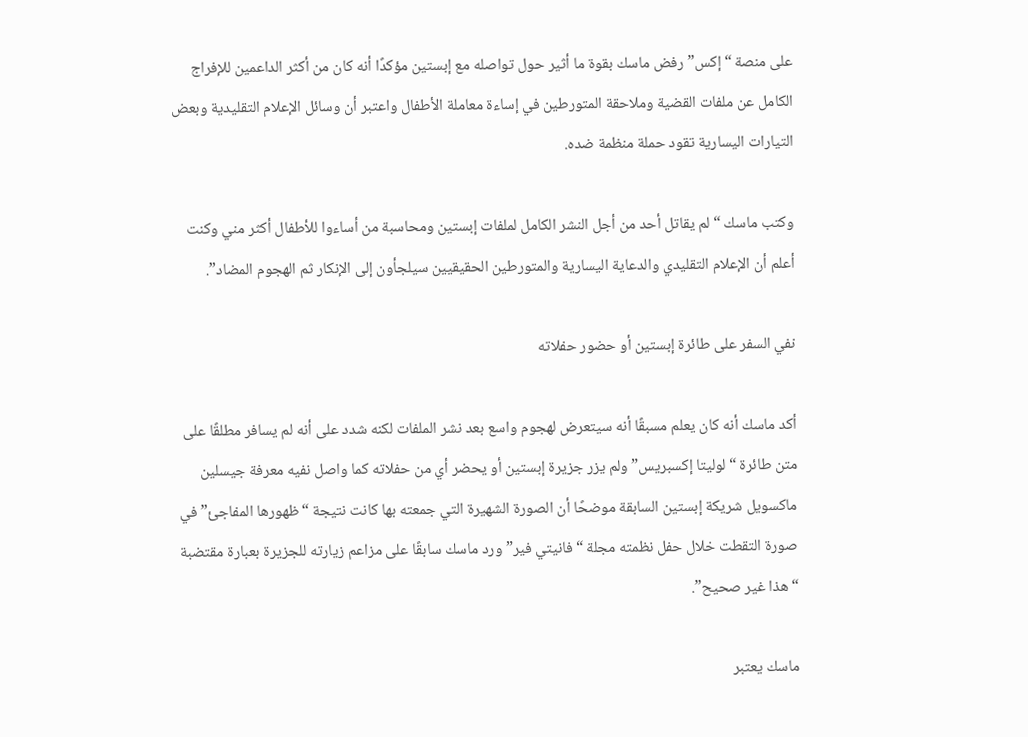على منصة “إكس” رفض ماسك بقوة ما أثير حول تواصله مع إبستين مؤكدًا أنه كان من أكثر الداعمين للإفراج الكامل عن ملفات القضية وملاحقة المتورطين في إساءة معاملة الأطفال واعتبر أن وسائل الإعلام التقليدية وبعض التيارات اليسارية تقود حملة منظمة ضده.

وكتب ماسك “لم يقاتل أحد من أجل النشر الكامل لملفات إبستين ومحاسبة من أساءوا للأطفال أكثر مني وكنت أعلم أن الإعلام التقليدي والدعاية اليسارية والمتورطين الحقيقيين سيلجأون إلى الإنكار ثم الهجوم المضاد”.

نفي السفر على طائرة إبستين أو حضور حفلاته

أكد ماسك أنه كان يعلم مسبقًا أنه سيتعرض لهجوم واسع بعد نشر الملفات لكنه شدد على أنه لم يسافر مطلقًا على متن طائرة “لوليتا إكسبريس” ولم يزر جزيرة إبستين أو يحضر أي من حفلاته كما واصل نفيه معرفة جيسلين ماكسويل شريكة إبستين السابقة موضحًا أن الصورة الشهيرة التي جمعته بها كانت نتيجة “ظهورها المفاجئ” في صورة التقطت خلال حفل نظمته مجلة “فانيتي فير” ورد ماسك سابقًا على مزاعم زيارته للجزيرة بعبارة مقتضبة “هذا غير صحيح”.

ماسك يعتبر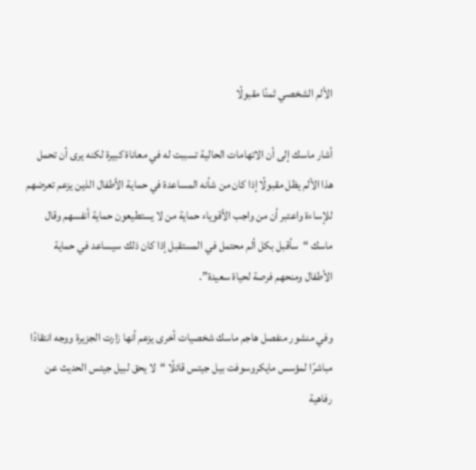الألم الشخصي ثمنًا مقبولًا

أشار ماسك إلى أن الاتهامات الحالية تسببت له في معاناة كبيرة لكنه يرى أن تحمل هذا الألم يظل مقبولًا إذا كان من شأنه المساعدة في حماية الأطفال الذين يزعم تعرضهم للإساءة واعتبر أن من واجب الأقوياء حماية من لا يستطيعون حماية أنفسهم وقال ماسك “سأقبل بكل ألم محتمل في المستقبل إذا كان ذلك سيساعد في حماية الأطفال ومنحهم فرصة لحياة سعيدة”.

وفي منشور منفصل هاجم ماسك شخصيات أخرى يزعم أنها زارت الجزيرة ووجه انتقادًا مباشرًا لمؤسس مايكروسوفت بيل جيتس قائلًا “لا يحق لبيل جيتس الحديث عن رفاهية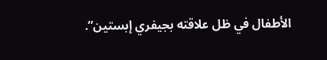الأطفال في ظل علاقته بجيفري إبستين”.